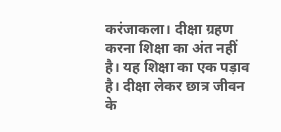करंजाकला। दीक्षा ग्रहण करना शिक्षा का अंत नहीं है। यह शिक्षा का एक पड़ाव है। दीक्षा लेकर छात्र जीवन के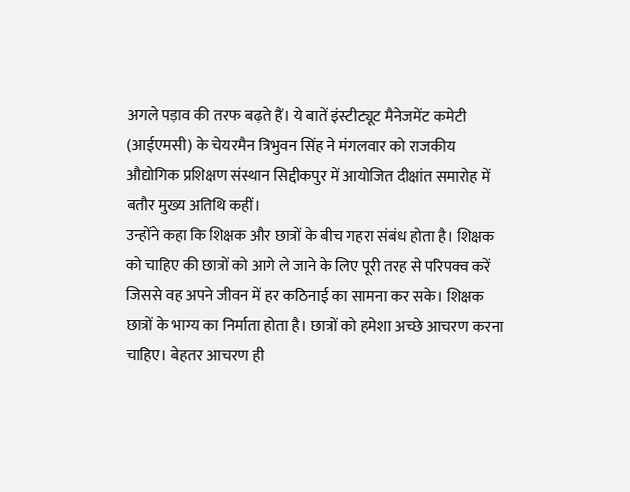अगले पड़ाव की तरफ बढ़ते हैं। ये बातें इंस्टीट्यूट मैनेजमेंट कमेटी (आईएमसी) के चेयरमैन त्रिभुवन सिंह ने मंगलवार को राजकीय औद्योगिक प्रशिक्षण संस्थान सिद्दीकपुर में आयोजित दीक्षांत समारोह में बतौर मुख्य अतिथि कहीं।
उन्होंने कहा कि शिक्षक और छात्रों के बीच गहरा संबंध होता है। शिक्षक को चाहिए की छात्रों को आगे ले जाने के लिए पूरी तरह से परिपक्व करें जिससे वह अपने जीवन में हर कठिनाई का सामना कर सके। शिक्षक छात्रों के भाग्य का निर्माता होता है। छात्रों को हमेशा अच्छे आचरण करना चाहिए। बेहतर आचरण ही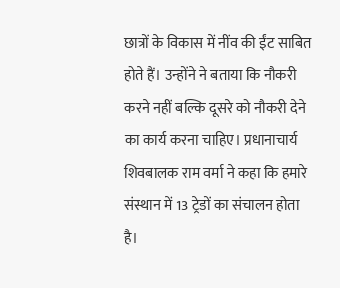छात्रों के विकास में नींव की ईंट साबित होते हैं। उन्होंने ने बताया कि नौकरी करने नहीं बल्कि दूसरे को नौकरी देने का कार्य करना चाहिए। प्रधानाचार्य शिवबालक राम वर्मा ने कहा कि हमारे संस्थान में 13 ट्रेडों का संचालन होता है।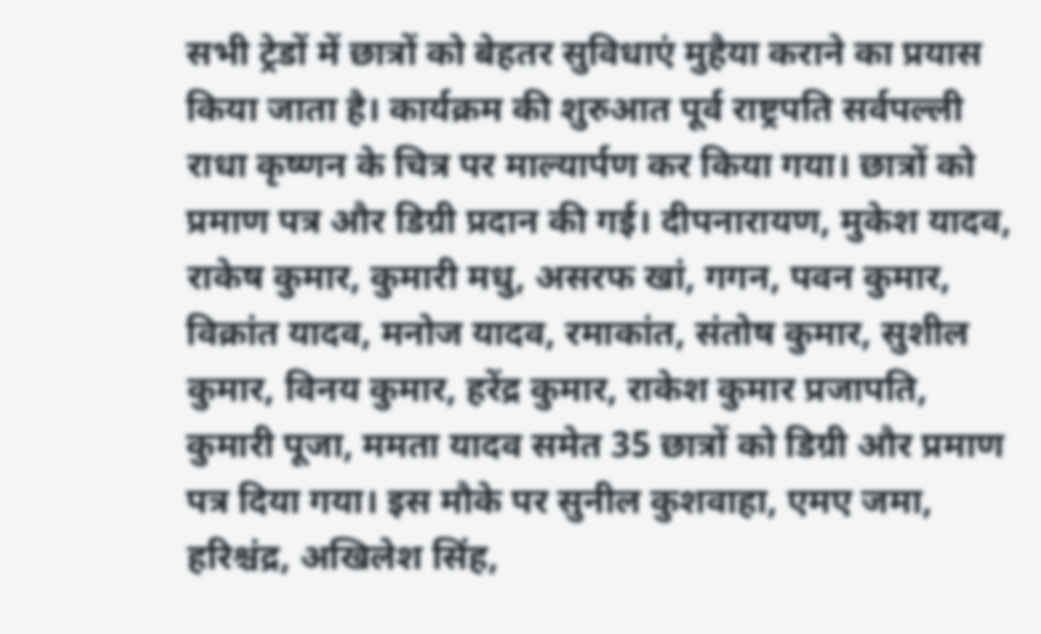सभी ट्रेडों में छात्रों को बेहतर सुविधाएं मुहैया कराने का प्रयास किया जाता है। कार्यक्रम की शुरुआत पूर्व राष्ट्रपति सर्वपल्ली राधा कृष्णन के चित्र पर माल्यार्पण कर किया गया। छात्रों को प्रमाण पत्र और डिग्री प्रदान की गई। दीपनारायण, मुकेश यादव, राकेष कुमार, कुमारी मधु, असरफ खां, गगन, पवन कुमार, विक्रांत यादव, मनोज यादव, रमाकांत, संतोष कुमार, सुशील कुमार, विनय कुमार, हरेंद्र कुमार, राकेश कुमार प्रजापति, कुमारी पूजा, ममता यादव समेत 35 छात्रों को डिग्री और प्रमाण पत्र दिया गया। इस मौके पर सुनील कुशवाहा, एमए जमा, हरिश्चंद्र, अखिलेश सिंह,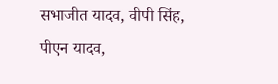सभाजीत यादव, वीपी सिंह, पीएन यादव,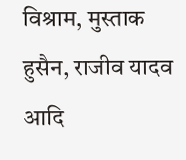विश्राम, मुस्ताक हुसैन, राजीव यादव आदि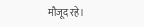मौजूद रहे।